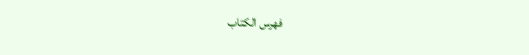فهرس الكتاب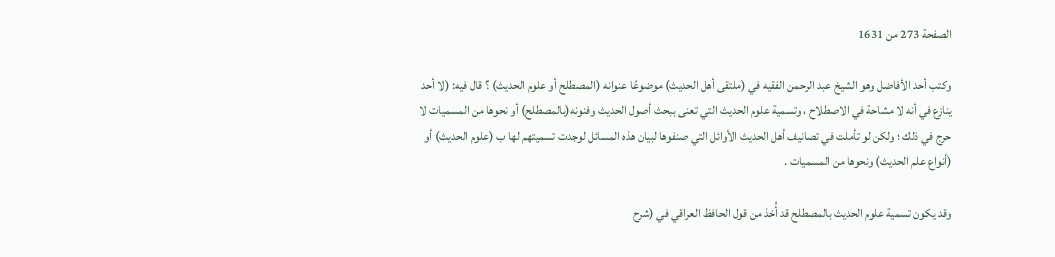الصفحة 273 من 1631

وكتب أحد الأفاضل وهو الشيخ عبد الرحمن الفقيه في (ملتقى أهل الحديث) موضوعًا عنوانه (المصطلح أو علوم الحديث) ؟ قال فيه: (لا أحد ينازع في أنه لا مشاحة في الاصطلاح ، وتسمية علوم الحديث التي تعنى ببحث أصول الحديث وفنونه(بالمصطلح) أو نحوها من المسميات لا حرج في ذلك ؛ ولكن لو تأملت في تصانيف أهل الحديث الأوائل التي صنفوها لبيان هذه المسائل لوجدت تسميتهم لها ب (علوم الحديث) أو (أنواع علم الحديث) ونحوها من المسميات .

وقد يكون تسمية علوم الحديث بالمصطلح قد أُخذ من قول الحافظ العراقي في (شرح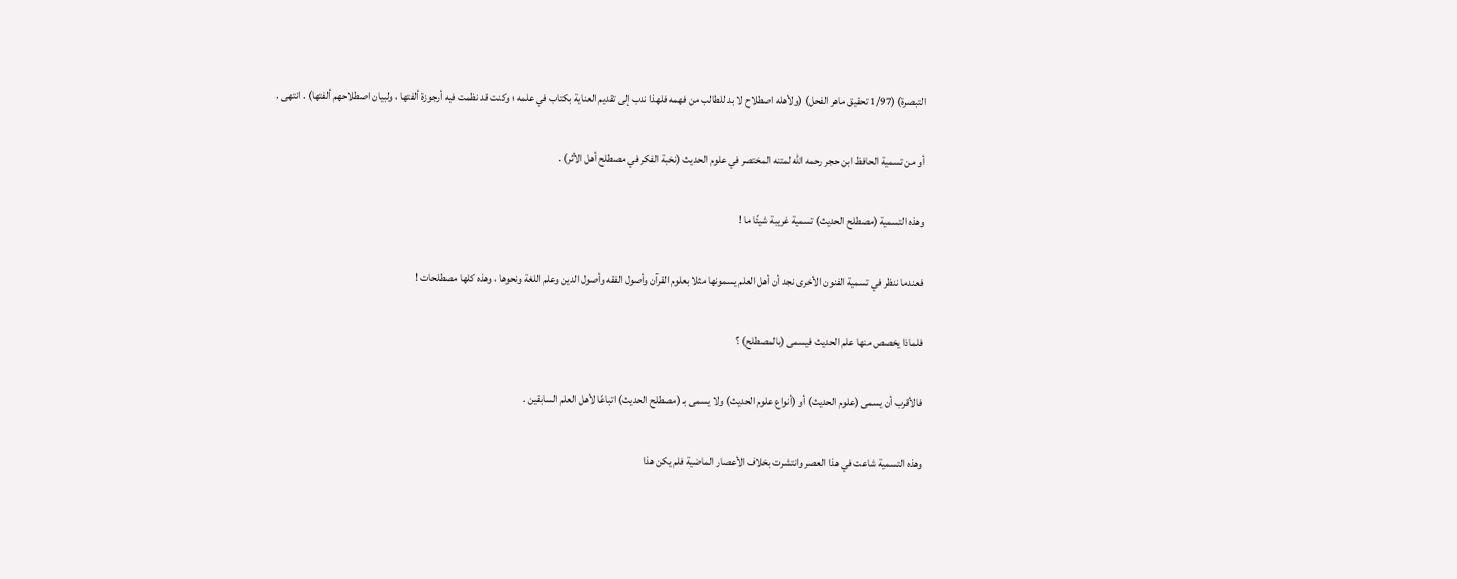التبصرة) (1/97 تحقيق ماهر الفحل) (ولأهله اصطلاح لا بد للطالب من فهمه فلهذا ندب إلى تقديم العناية بكتاب في علمه ؛ وكنت قد نظمت فيه أرجوزة ألفتها ، ولبيان اصطلاحهم ألفتها) . انتهى .

أو من تسمية الحافظ ابن حجر رحمه الله لمتنه المختصر في علوم الحديث (نخبة الفكر في مصطلح أهل الأثر) .

وهذه التسمية (مصطلح الحديث) تسمية غريبة شيئًا ما !

فعندما ننظر في تسمية الفنون الأخرى نجد أن أهل العلم يسمونها مثلا بعلوم القرآن وأصول الفقه وأصول الدين وعلم اللغة ونحوها ، وهذه كلها مصطلحات !

فلماذا يخصص منها علم الحديث فيسمى (بالمصطلح) ؟

فالأقرب أن يسمى (علوم الحديث) أو (أنواع علوم الحديث) ولا يسمى بـ (مصطلح الحديث) اتباعًا لأهل العلم السابقين .

وهذه التسمية شاعت في هذا العصر وانتشرت بخلاف الأعصار الماضية فلم يكن هذا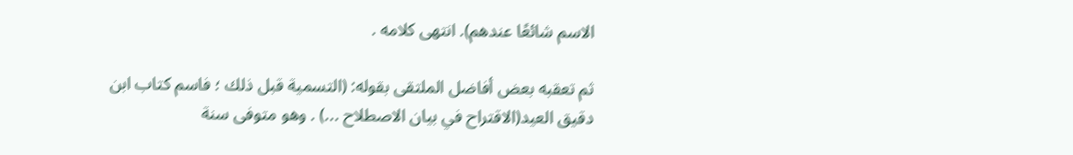الاسم شائعًا عندهم). انتهى كلامه .

ثم تعقبه بعض أفاضل الملتقى بقوله: (التسمية قبل ذلك ؛ فاسم كتاب ابن دقيق العيد(الاقتراح في بيان الاصطلاح ...) . وهو متوفى سنة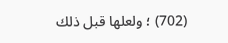(702) ؛ ولعلها قبل ذلك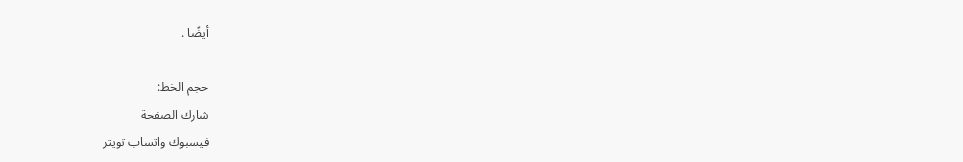أيضًا .

حجم الخط:
شارك الصفحة
فيسبوك واتساب تويتر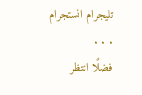تليجرام انستجرام
. . .
فضلًا انتظر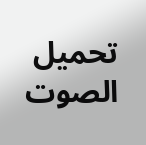تحميل الصوت